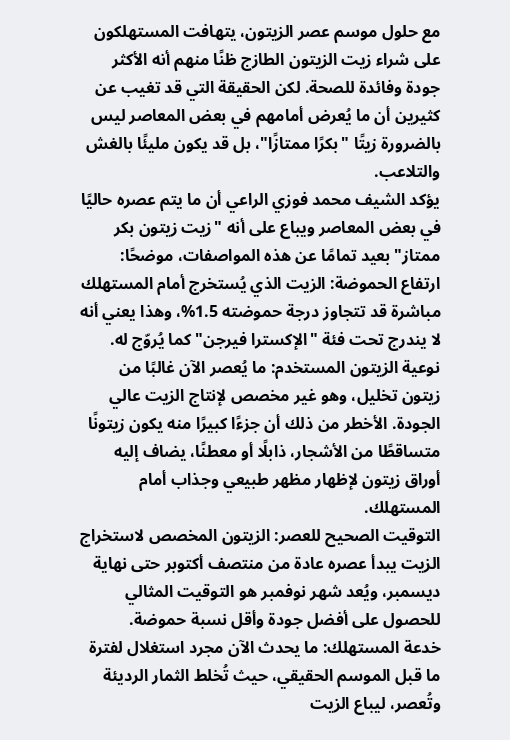مع حلول موسم عصر الزيتون، يتهافت المستهلكون على شراء زيت الزيتون الطازج ظنًا منهم أنه الأكثر جودة وفائدة للصحة. لكن الحقيقة التي قد تغيب عن كثيرين أن ما يُعرض أمامهم في بعض المعاصر ليس بالضرورة زيتًا "بكرًا ممتازًا"، بل قد يكون مليئًا بالغش والتلاعب.
يؤكد الشيف محمد فوزي الراعي أن ما يتم عصره حاليًا في بعض المعاصر ويباع على أنه "زيت زيتون بكر ممتاز" بعيد تمامًا عن هذه المواصفات، موضحًا:
ارتفاع الحموضة: الزيت الذي يُستخرج أمام المستهلك مباشرة قد تتجاوز درجة حموضته 1.5%، وهذا يعني أنه لا يندرج تحت فئة "الإكسترا فيرجن" كما يُروّج له.
نوعية الزيتون المستخدم: ما يُعصر الآن غالبًا من زيتون تخليل، وهو غير مخصص لإنتاج الزيت عالي الجودة. الأخطر من ذلك أن جزءًا كبيرًا منه يكون زيتونًا متساقطًا من الأشجار، ذابلًا أو معطنًا، يضاف إليه أوراق زيتون لإظهار مظهر طبيعي وجذاب أمام المستهلك.
التوقيت الصحيح للعصر: الزيتون المخصص لاستخراج الزيت يبدأ عصره عادة من منتصف أكتوبر حتى نهاية ديسمبر، ويُعد شهر نوفمبر هو التوقيت المثالي للحصول على أفضل جودة وأقل نسبة حموضة.
خدعة المستهلك: ما يحدث الآن مجرد استغلال لفترة ما قبل الموسم الحقيقي، حيث تُخلط الثمار الرديئة وتُعصر، ليباع الزيت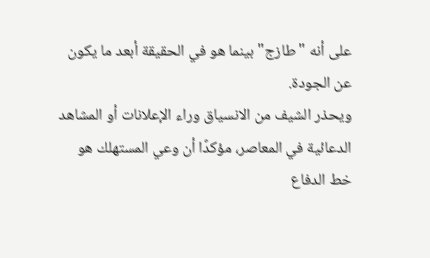على أنه "طازج" بينما هو في الحقيقة أبعد ما يكون عن الجودة.
ويحذر الشيف من الانسياق وراء الإعلانات أو المشاهد الدعائية في المعاصر، مؤكدًا أن وعي المستهلك هو خط الدفاع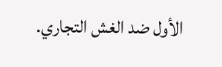الأول ضد الغش التجاري.